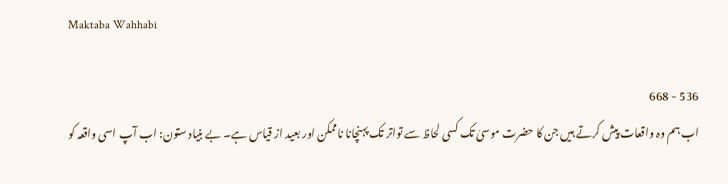Maktaba Wahhabi

536 - 668
اب ہم وہ واقعات پیش کرتے ہیں جن کا حضرت موسیٰ تک کسی لحاظ سے تواتر تک پہنچانا ناممکن اور بعید از قیاس ہے۔ بے بنیاد ستون: اب آپ اسی واقعہ کو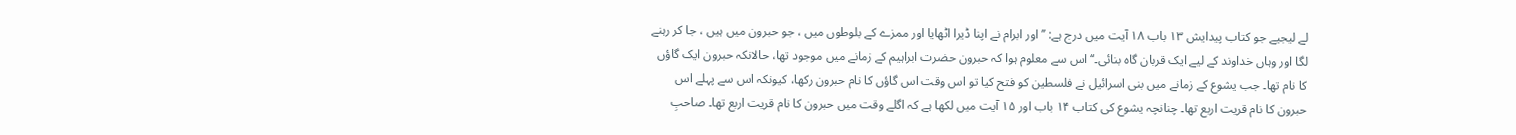لے لیجیے جو کتاب پیدایش ۱۳ باب ۱۸ آیت میں درج ہے: ’’اور ابرام نے اپنا ڈیرا اٹھایا اور ممزے کے بلوطوں میں ، جو حبرون میں ہیں ، جا کر رہنے لگا اور وہاں خداوند کے لیے ایک قربان گاہ بنائی۔‘‘ اس سے معلوم ہوا کہ حبرون حضرت ابراہیم کے زمانے میں موجود تھا، حالانکہ حبرون ایک گاؤں کا نام تھا۔ جب یشوع کے زمانے میں بنی اسرائیل نے فلسطین کو فتح کیا تو اس وقت اس گاؤں کا نام حبرون رکھا، کیونکہ اس سے پہلے اس حبرون کا نام قریت اربع تھا۔ چنانچہ یشوع کی کتاب ۱۴ باب اور ۱۵ آیت میں لکھا ہے کہ اگلے وقت میں حبرون کا نام قریت اربع تھا۔ صاحبِ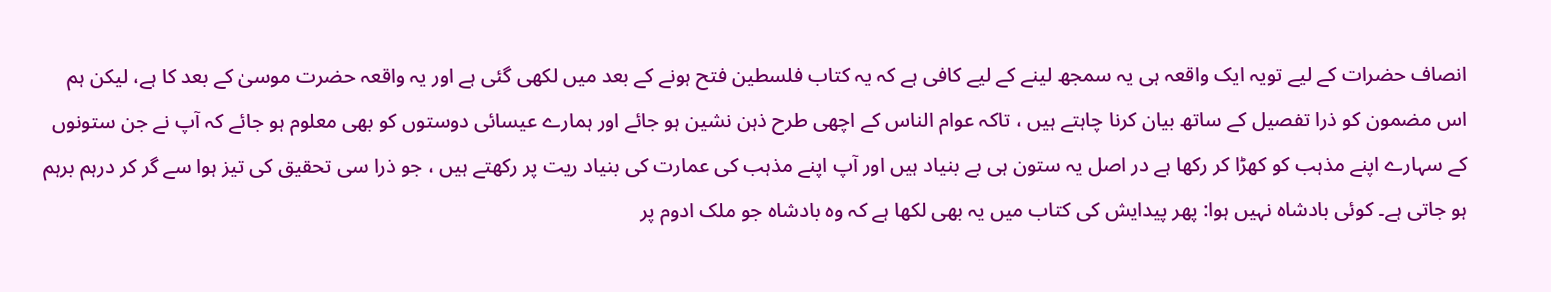انصاف حضرات کے لیے تویہ ایک واقعہ ہی یہ سمجھ لینے کے لیے کافی ہے کہ یہ کتاب فلسطین فتح ہونے کے بعد میں لکھی گئی ہے اور یہ واقعہ حضرت موسیٰ کے بعد کا ہے، لیکن ہم اس مضمون کو ذرا تفصیل کے ساتھ بیان کرنا چاہتے ہیں ، تاکہ عوام الناس کے اچھی طرح ذہن نشین ہو جائے اور ہمارے عیسائی دوستوں کو بھی معلوم ہو جائے کہ آپ نے جن ستونوں کے سہارے اپنے مذہب کو کھڑا کر رکھا ہے در اصل یہ ستون ہی بے بنیاد ہیں اور آپ اپنے مذہب کی عمارت کی بنیاد ریت پر رکھتے ہیں ، جو ذرا سی تحقیق کی تیز ہوا سے گر کر درہم برہم ہو جاتی ہے۔ کوئی بادشاہ نہیں ہوا: پھر پیدایش کی کتاب میں یہ بھی لکھا ہے کہ وہ بادشاہ جو ملک ادوم پر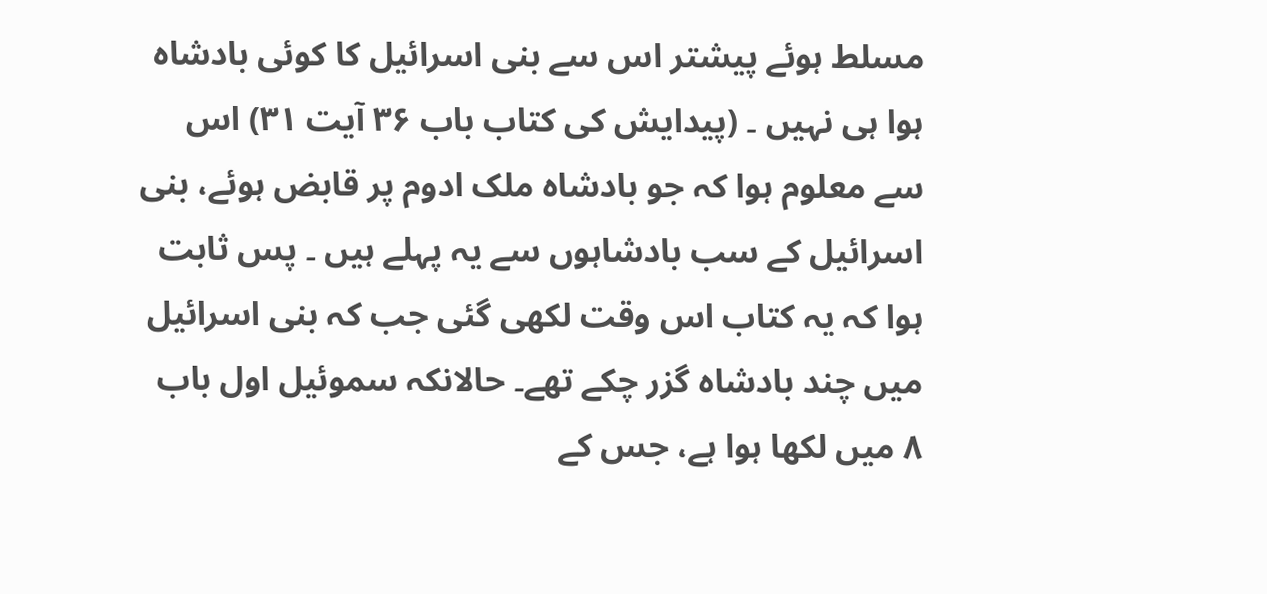مسلط ہوئے پیشتر اس سے بنی اسرائیل کا کوئی بادشاہ ہوا ہی نہیں ۔ (پیدایش کی کتاب باب ۳۶ آیت ۳۱) اس سے معلوم ہوا کہ جو بادشاہ ملک ادوم پر قابض ہوئے، بنی اسرائیل کے سب بادشاہوں سے یہ پہلے ہیں ۔ پس ثابت ہوا کہ یہ کتاب اس وقت لکھی گئی جب کہ بنی اسرائیل میں چند بادشاہ گزر چکے تھے۔ حالانکہ سموئیل اول باب ۸ میں لکھا ہوا ہے، جس کے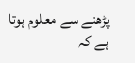پڑھنے سے معلوم ہوتا ہے کہ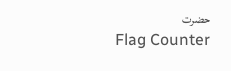حضرت
Flag Counter